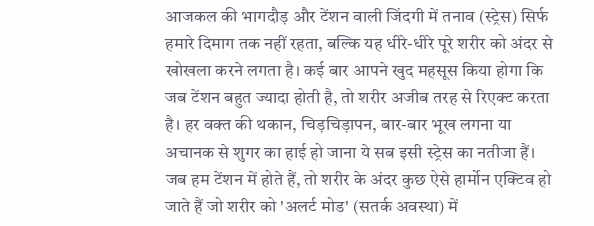आजकल की भागदौड़ और टेंशन वाली जिंदगी में तनाव (स्ट्रेस) सिर्फ हमारे दिमाग तक नहीं रहता, बल्कि यह धीरे-धीरे पूरे शरीर को अंदर से खोखला करने लगता है। कई बार आपने खुद महसूस किया होगा कि जब टेंशन बहुत ज्यादा होती है, तो शरीर अजीब तरह से रिएक्ट करता है। हर वक्त की थकान, चिड़चिड़ापन, बार-बार भूख लगना या अचानक से शुगर का हाई हो जाना ये सब इसी स्ट्रेस का नतीजा हैं।
जब हम टेंशन में होते हैं, तो शरीर के अंदर कुछ ऐसे हार्मोन एक्टिव हो जाते हैं जो शरीर को 'अलर्ट मोड' (सतर्क अवस्था) में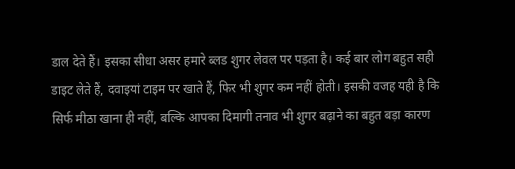डाल देते हैं। इसका सीधा असर हमारे ब्लड शुगर लेवल पर पड़ता है। कई बार लोग बहुत सही डाइट लेते हैं, दवाइयां टाइम पर खाते हैं, फिर भी शुगर कम नहीं होती। इसकी वजह यही है कि सिर्फ मीठा खाना ही नहीं, बल्कि आपका दिमागी तनाव भी शुगर बढ़ाने का बहुत बड़ा कारण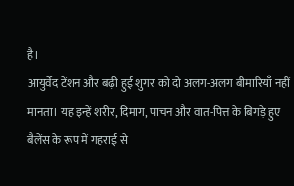है।
आयुर्वेद टेंशन और बढ़ी हुई शुगर को दो अलग-अलग बीमारियाँ नहीं मानता। यह इन्हें शरीर, दिमाग, पाचन और वात-पित्त के बिगड़े हुए बैलेंस के रूप में गहराई से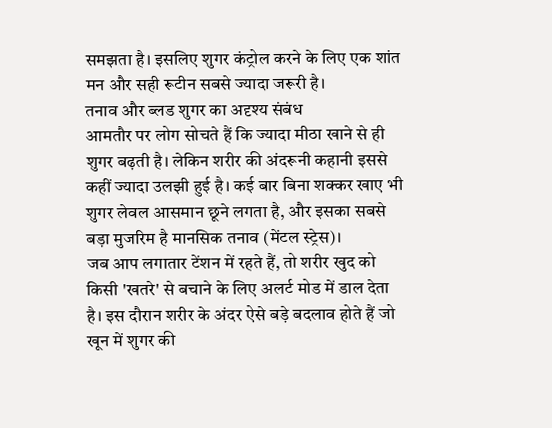समझता है। इसलिए शुगर कंट्रोल करने के लिए एक शांत मन और सही रूटीन सबसे ज्यादा जरूरी है।
तनाव और ब्लड शुगर का अदृश्य संबंध
आमतौर पर लोग सोचते हैं कि ज्यादा मीठा खाने से ही शुगर बढ़ती है। लेकिन शरीर की अंदरूनी कहानी इससे कहीं ज्यादा उलझी हुई है। कई बार बिना शक्कर खाए भी शुगर लेवल आसमान छूने लगता है, और इसका सबसे बड़ा मुजरिम है मानसिक तनाव (मेंटल स्ट्रेस)।
जब आप लगातार टेंशन में रहते हैं, तो शरीर खुद को किसी 'खतरे' से बचाने के लिए अलर्ट मोड में डाल देता है। इस दौरान शरीर के अंदर ऐसे बड़े बदलाव होते हैं जो खून में शुगर की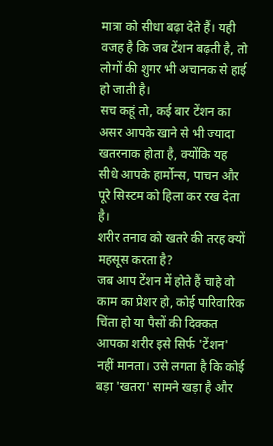मात्रा को सीधा बढ़ा देते हैं। यही वजह है कि जब टेंशन बढ़ती है, तो लोगों की शुगर भी अचानक से हाई हो जाती है।
सच कहूं तो, कई बार टेंशन का असर आपके खाने से भी ज्यादा खतरनाक होता है, क्योंकि यह सीधे आपके हार्मोन्स, पाचन और पूरे सिस्टम को हिला कर रख देता है।
शरीर तनाव को खतरे की तरह क्यों महसूस करता है?
जब आप टेंशन में होते हैं चाहे वो काम का प्रेशर हो, कोई पारिवारिक चिंता हो या पैसों की दिक्कत आपका शरीर इसे सिर्फ 'टेंशन' नहीं मानता। उसे लगता है कि कोई बड़ा 'खतरा' सामने खड़ा है और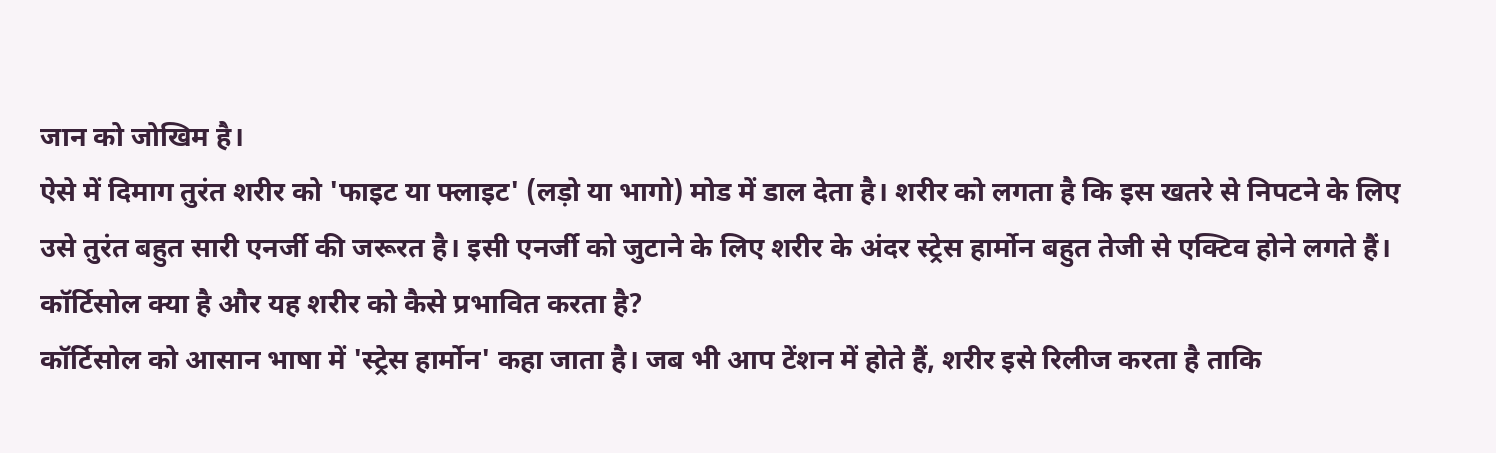जान को जोखिम है।
ऐसे में दिमाग तुरंत शरीर को 'फाइट या फ्लाइट' (लड़ो या भागो) मोड में डाल देता है। शरीर को लगता है कि इस खतरे से निपटने के लिए उसे तुरंत बहुत सारी एनर्जी की जरूरत है। इसी एनर्जी को जुटाने के लिए शरीर के अंदर स्ट्रेस हार्मोन बहुत तेजी से एक्टिव होने लगते हैं।
कॉर्टिसोल क्या है और यह शरीर को कैसे प्रभावित करता है?
कॉर्टिसोल को आसान भाषा में 'स्ट्रेस हार्मोन' कहा जाता है। जब भी आप टेंशन में होते हैं, शरीर इसे रिलीज करता है ताकि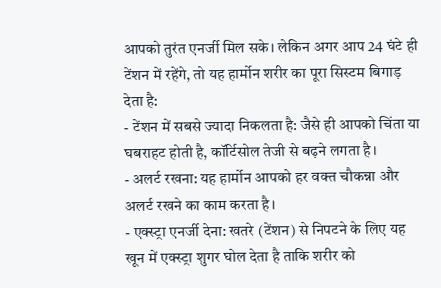आपको तुरंत एनर्जी मिल सके। लेकिन अगर आप 24 घंटे ही टेंशन में रहेंगे, तो यह हार्मोन शरीर का पूरा सिस्टम बिगाड़ देता है:
- टेंशन में सबसे ज्यादा निकलता है: जैसे ही आपको चिंता या घबराहट होती है, कॉर्टिसोल तेजी से बढ़ने लगता है।
- अलर्ट रखना: यह हार्मोन आपको हर वक्त चौकन्ना और अलर्ट रखने का काम करता है।
- एक्स्ट्रा एनर्जी देना: खतरे (टेंशन) से निपटने के लिए यह खून में एक्स्ट्रा शुगर घोल देता है ताकि शरीर को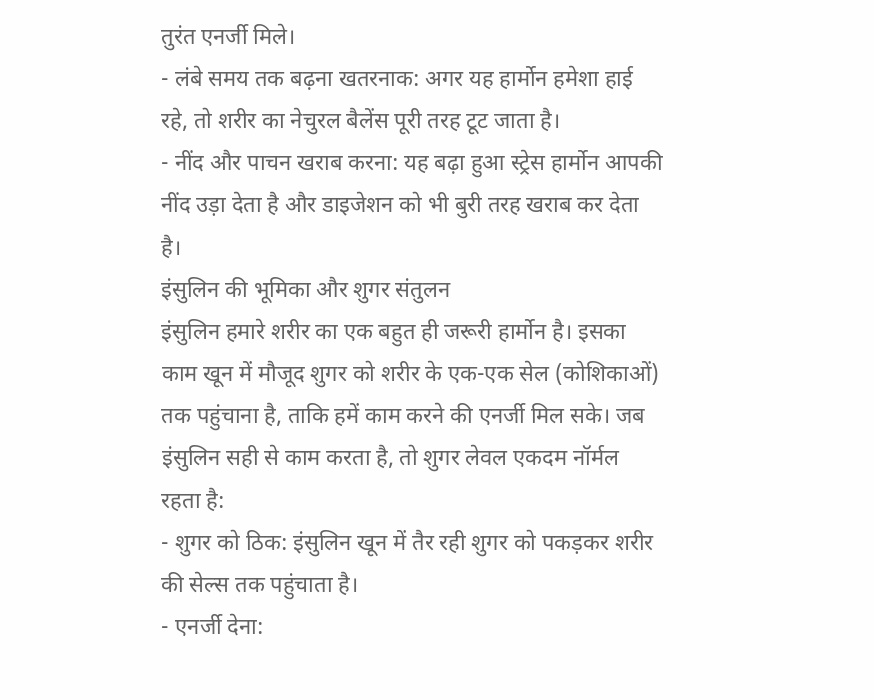तुरंत एनर्जी मिले।
- लंबे समय तक बढ़ना खतरनाक: अगर यह हार्मोन हमेशा हाई रहे, तो शरीर का नेचुरल बैलेंस पूरी तरह टूट जाता है।
- नींद और पाचन खराब करना: यह बढ़ा हुआ स्ट्रेस हार्मोन आपकी नींद उड़ा देता है और डाइजेशन को भी बुरी तरह खराब कर देता है।
इंसुलिन की भूमिका और शुगर संतुलन
इंसुलिन हमारे शरीर का एक बहुत ही जरूरी हार्मोन है। इसका काम खून में मौजूद शुगर को शरीर के एक-एक सेल (कोशिकाओं) तक पहुंचाना है, ताकि हमें काम करने की एनर्जी मिल सके। जब इंसुलिन सही से काम करता है, तो शुगर लेवल एकदम नॉर्मल रहता है:
- शुगर को ठिक: इंसुलिन खून में तैर रही शुगर को पकड़कर शरीर की सेल्स तक पहुंचाता है।
- एनर्जी देना: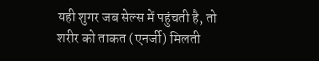यही शुगर जब सेल्स में पहुंचती है, तो शरीर को ताकत (एनर्जी) मिलती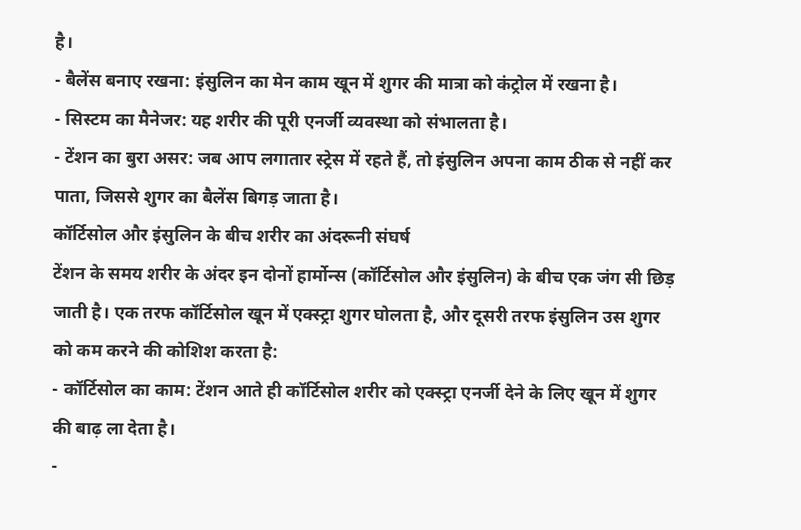है।
- बैलेंस बनाए रखना: इंसुलिन का मेन काम खून में शुगर की मात्रा को कंट्रोल में रखना है।
- सिस्टम का मैनेजर: यह शरीर की पूरी एनर्जी व्यवस्था को संभालता है।
- टेंशन का बुरा असर: जब आप लगातार स्ट्रेस में रहते हैं, तो इंसुलिन अपना काम ठीक से नहीं कर पाता, जिससे शुगर का बैलेंस बिगड़ जाता है।
कॉर्टिसोल और इंसुलिन के बीच शरीर का अंदरूनी संघर्ष
टेंशन के समय शरीर के अंदर इन दोनों हार्मोन्स (कॉर्टिसोल और इंसुलिन) के बीच एक जंग सी छिड़ जाती है। एक तरफ कॉर्टिसोल खून में एक्स्ट्रा शुगर घोलता है, और दूसरी तरफ इंसुलिन उस शुगर को कम करने की कोशिश करता है:
- कॉर्टिसोल का काम: टेंशन आते ही कॉर्टिसोल शरीर को एक्स्ट्रा एनर्जी देने के लिए खून में शुगर की बाढ़ ला देता है।
-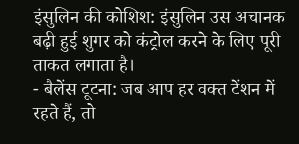इंसुलिन की कोशिश: इंसुलिन उस अचानक बढ़ी हुई शुगर को कंट्रोल करने के लिए पूरी ताकत लगाता है।
- बैलेंस टूटना: जब आप हर वक्त टेंशन में रहते हैं, तो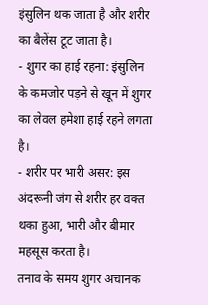इंसुलिन थक जाता है और शरीर का बैलेंस टूट जाता है।
- शुगर का हाई रहना: इंसुलिन के कमजोर पड़ने से खून में शुगर का लेवल हमेशा हाई रहने लगता है।
- शरीर पर भारी असर: इस अंदरूनी जंग से शरीर हर वक्त थका हुआ, भारी और बीमार महसूस करता है।
तनाव के समय शुगर अचानक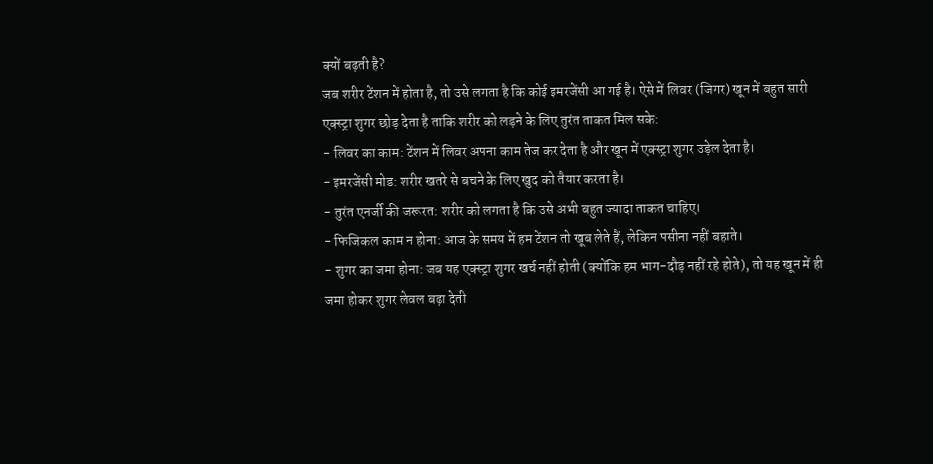क्यों बढ़ती है?
जब शरीर टेंशन में होता है, तो उसे लगता है कि कोई इमरजेंसी आ गई है। ऐसे में लिवर (जिगर) खून में बहुत सारी एक्स्ट्रा शुगर छोड़ देता है ताकि शरीर को लड़ने के लिए तुरंत ताकत मिल सके:
- लिवर का काम: टेंशन में लिवर अपना काम तेज कर देता है और खून में एक्स्ट्रा शुगर उड़ेल देता है।
- इमरजेंसी मोड: शरीर खतरे से बचने के लिए खुद को तैयार करता है।
- तुरंत एनर्जी की जरूरत: शरीर को लगता है कि उसे अभी बहुत ज्यादा ताकत चाहिए।
- फिजिकल काम न होना: आज के समय में हम टेंशन तो खूब लेते हैं, लेकिन पसीना नहीं बहाते।
- शुगर का जमा होना: जब यह एक्स्ट्रा शुगर खर्च नहीं होती (क्योंकि हम भाग-दौड़ नहीं रहे होते), तो यह खून में ही जमा होकर शुगर लेवल बढ़ा देती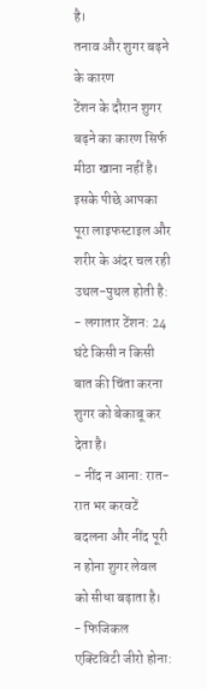है।
तनाव और शुगर बढ़ने के कारण
टेंशन के दौरान शुगर बढ़ने का कारण सिर्फ मीठा खाना नहीं है। इसके पीछे आपका पूरा लाइफस्टाइल और शरीर के अंदर चल रही उथल-पुथल होती है:
- लगातार टेंशन: 24 घंटे किसी न किसी बात की चिंता करना शुगर को बेकाबू कर देता है।
- नींद न आना: रात-रात भर करवटें बदलना और नींद पूरी न होना शुगर लेवल को सीधा बढ़ाता है।
- फिजिकल एक्टिविटी जीरो होना: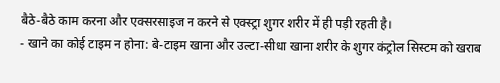बैठे-बैठे काम करना और एक्सरसाइज न करने से एक्स्ट्रा शुगर शरीर में ही पड़ी रहती है।
- खाने का कोई टाइम न होना: बे-टाइम खाना और उल्टा-सीधा खाना शरीर के शुगर कंट्रोल सिस्टम को खराब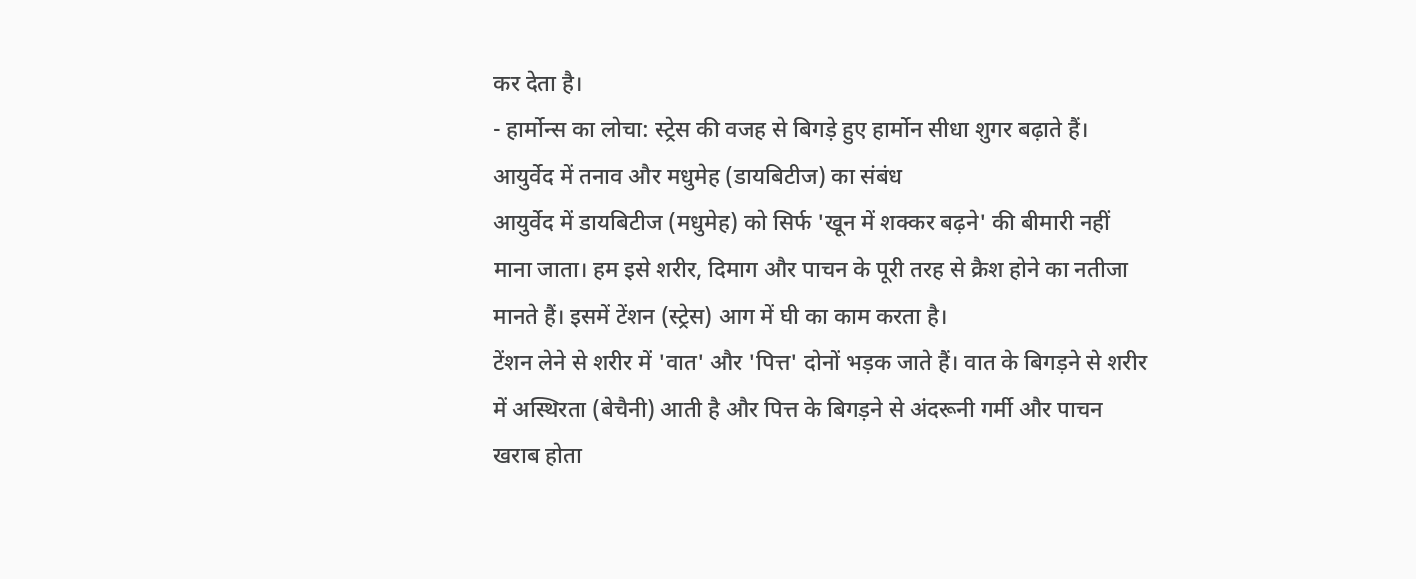कर देता है।
- हार्मोन्स का लोचा: स्ट्रेस की वजह से बिगड़े हुए हार्मोन सीधा शुगर बढ़ाते हैं।
आयुर्वेद में तनाव और मधुमेह (डायबिटीज) का संबंध
आयुर्वेद में डायबिटीज (मधुमेह) को सिर्फ 'खून में शक्कर बढ़ने' की बीमारी नहीं माना जाता। हम इसे शरीर, दिमाग और पाचन के पूरी तरह से क्रैश होने का नतीजा मानते हैं। इसमें टेंशन (स्ट्रेस) आग में घी का काम करता है।
टेंशन लेने से शरीर में 'वात' और 'पित्त' दोनों भड़क जाते हैं। वात के बिगड़ने से शरीर में अस्थिरता (बेचैनी) आती है और पित्त के बिगड़ने से अंदरूनी गर्मी और पाचन खराब होता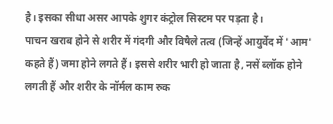है। इसका सीधा असर आपके शुगर कंट्रोल सिस्टम पर पड़ता है।
पाचन खराब होने से शरीर में गंदगी और विषैले तत्व (जिन्हें आयुर्वेद में 'आम' कहते हैं) जमा होने लगते हैं। इससे शरीर भारी हो जाता है, नसें ब्लॉक होने लगती हैं और शरीर के नॉर्मल काम रुक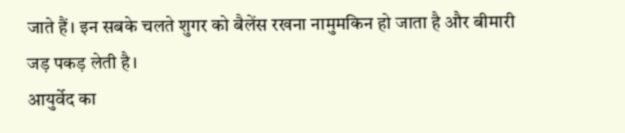जाते हैं। इन सबके चलते शुगर को बैलेंस रखना नामुमकिन हो जाता है और बीमारी जड़ पकड़ लेती है।
आयुर्वेद का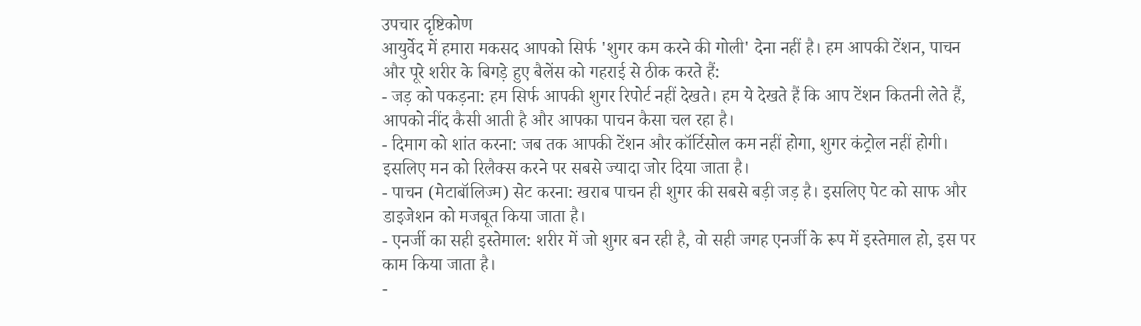उपचार दृष्टिकोण
आयुर्वेद में हमारा मकसद आपको सिर्फ 'शुगर कम करने की गोली' देना नहीं है। हम आपकी टेंशन, पाचन और पूरे शरीर के बिगड़े हुए बैलेंस को गहराई से ठीक करते हैं:
- जड़ को पकड़ना: हम सिर्फ आपकी शुगर रिपोर्ट नहीं देखते। हम ये देखते हैं कि आप टेंशन कितनी लेते हैं, आपको नींद कैसी आती है और आपका पाचन कैसा चल रहा है।
- दिमाग को शांत करना: जब तक आपकी टेंशन और कॉर्टिसोल कम नहीं होगा, शुगर कंट्रोल नहीं होगी। इसलिए मन को रिलैक्स करने पर सबसे ज्यादा जोर दिया जाता है।
- पाचन (मेटाबॉलिज्म) सेट करना: खराब पाचन ही शुगर की सबसे बड़ी जड़ है। इसलिए पेट को साफ और डाइजेशन को मजबूत किया जाता है।
- एनर्जी का सही इस्तेमाल: शरीर में जो शुगर बन रही है, वो सही जगह एनर्जी के रूप में इस्तेमाल हो, इस पर काम किया जाता है।
-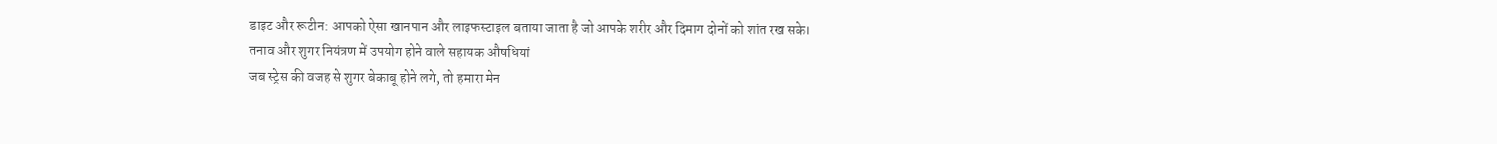डाइट और रूटीन: आपको ऐसा खानपान और लाइफस्टाइल बताया जाता है जो आपके शरीर और दिमाग दोनों को शांत रख सके।
तनाव और शुगर नियंत्रण में उपयोग होने वाले सहायक औषधियां
जब स्ट्रेस की वजह से शुगर बेकाबू होने लगे, तो हमारा मेन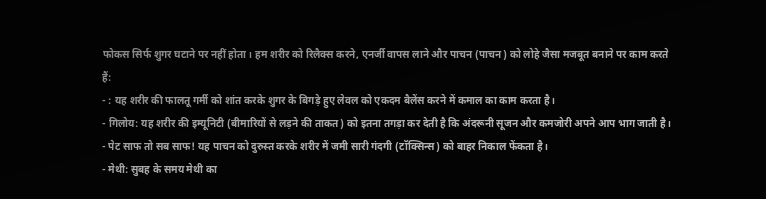फोकस सिर्फ शुगर घटाने पर नहीं होता। हम शरीर को रिलैक्स करने, एनर्जी वापस लाने और पाचन (पाचन) को लोहे जैसा मजबूत बनाने पर काम करते हैं:
- : यह शरीर की फालतू गर्मी को शांत करके शुगर के बिगड़े हुए लेवल को एकदम बैलेंस करने में कमाल का काम करता है।
- गिलोय: यह शरीर की इम्यूनिटी (बीमारियों से लड़ने की ताकत) को इतना तगड़ा कर देती है कि अंदरूनी सूजन और कमजोरी अपने आप भाग जाती है।
- पेट साफ तो सब साफ! यह पाचन को दुरुस्त करके शरीर में जमी सारी गंदगी (टॉक्सिन्स) को बाहर निकाल फेंकता है।
- मेथी: सुबह के समय मेथी का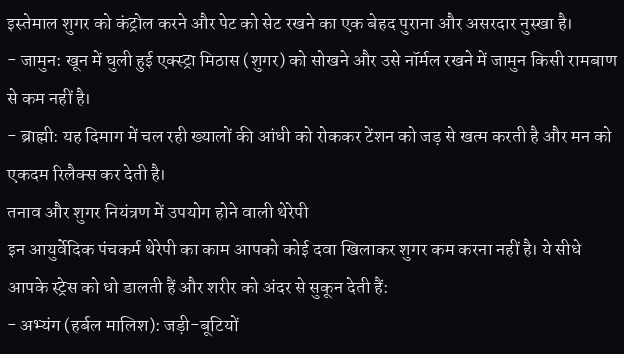इस्तेमाल शुगर को कंट्रोल करने और पेट को सेट रखने का एक बेहद पुराना और असरदार नुस्खा है।
- जामुन: खून में घुली हुई एक्स्ट्रा मिठास (शुगर) को सोखने और उसे नॉर्मल रखने में जामुन किसी रामबाण से कम नहीं है।
- ब्राह्मी: यह दिमाग में चल रही ख्यालों की आंधी को रोककर टेंशन को जड़ से खत्म करती है और मन को एकदम रिलैक्स कर देती है।
तनाव और शुगर नियंत्रण में उपयोग होने वाली थेरेपी
इन आयुर्वेदिक पंचकर्म थेरेपी का काम आपको कोई दवा खिलाकर शुगर कम करना नहीं है। ये सीधे आपके स्ट्रेस को धो डालती हैं और शरीर को अंदर से सुकून देती हैं:
- अभ्यंग (हर्बल मालिश): जड़ी-बूटियों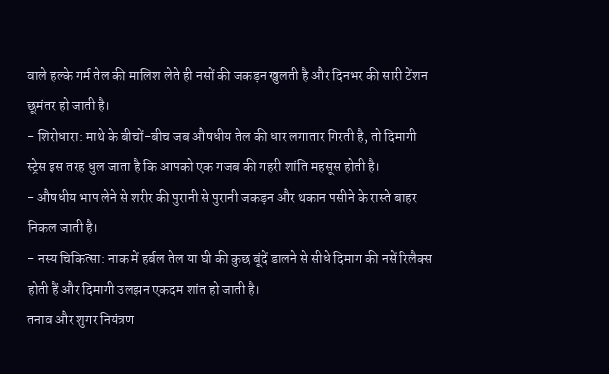वाले हल्के गर्म तेल की मालिश लेते ही नसों की जकड़न खुलती है और दिनभर की सारी टेंशन छूमंतर हो जाती है।
- शिरोधारा: माथे के बीचों-बीच जब औषधीय तेल की धार लगातार गिरती है, तो दिमागी स्ट्रेस इस तरह धुल जाता है कि आपको एक गजब की गहरी शांति महसूस होती है।
- औषधीय भाप लेने से शरीर की पुरानी से पुरानी जकड़न और थकान पसीने के रास्ते बाहर निकल जाती है।
- नस्य चिकित्सा: नाक में हर्बल तेल या घी की कुछ बूंदें डालने से सीधे दिमाग की नसें रिलैक्स होती हैं और दिमागी उलझन एकदम शांत हो जाती है।
तनाव और शुगर नियंत्रण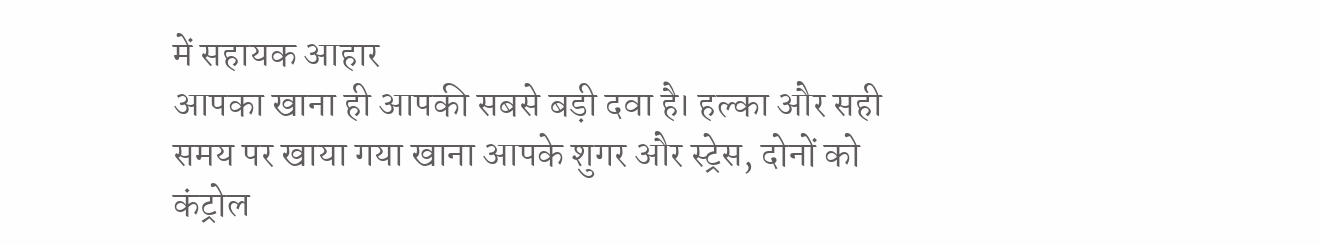में सहायक आहार
आपका खाना ही आपकी सबसे बड़ी दवा है। हल्का और सही समय पर खाया गया खाना आपके शुगर और स्ट्रेस, दोनों को कंट्रोल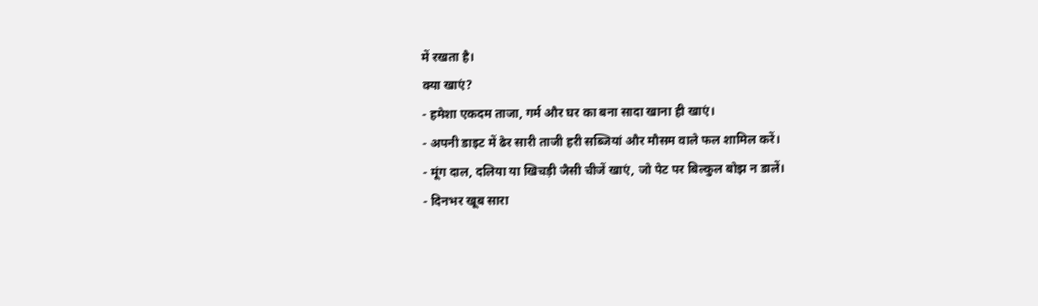में रखता है।
क्या खाएं?
- हमेशा एकदम ताजा, गर्म और घर का बना सादा खाना ही खाएं।
- अपनी डाइट में ढेर सारी ताजी हरी सब्जियां और मौसम वाले फल शामिल करें।
- मूंग दाल, दलिया या खिचड़ी जैसी चीजें खाएं, जो पेट पर बिल्कुल बोझ न डालें।
- दिनभर खूब सारा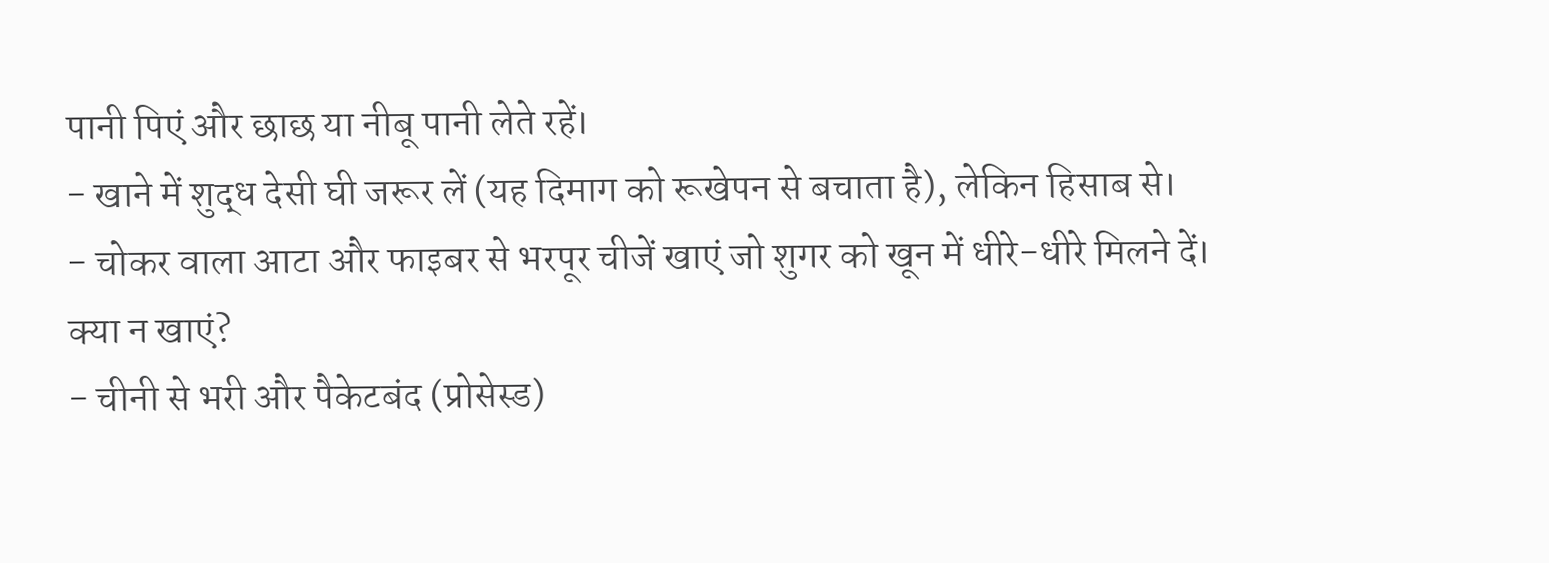पानी पिएं और छाछ या नीबू पानी लेते रहें।
- खाने में शुद्ध देसी घी जरूर लें (यह दिमाग को रूखेपन से बचाता है), लेकिन हिसाब से।
- चोकर वाला आटा और फाइबर से भरपूर चीजें खाएं जो शुगर को खून में धीरे-धीरे मिलने दें।
क्या न खाएं?
- चीनी से भरी और पैकेटबंद (प्रोसेस्ड)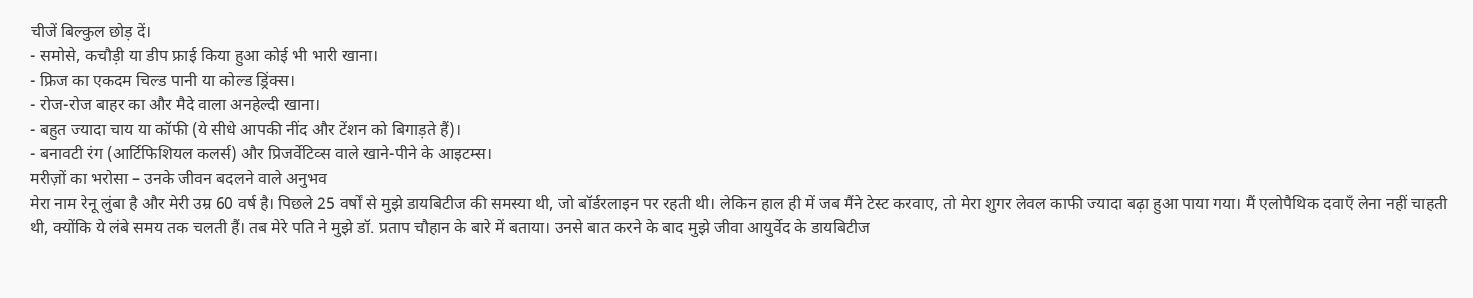चीजें बिल्कुल छोड़ दें।
- समोसे, कचौड़ी या डीप फ्राई किया हुआ कोई भी भारी खाना।
- फ्रिज का एकदम चिल्ड पानी या कोल्ड ड्रिंक्स।
- रोज-रोज बाहर का और मैदे वाला अनहेल्दी खाना।
- बहुत ज्यादा चाय या कॉफी (ये सीधे आपकी नींद और टेंशन को बिगाड़ते हैं)।
- बनावटी रंग (आर्टिफिशियल कलर्स) और प्रिजर्वेटिव्स वाले खाने-पीने के आइटम्स।
मरीज़ों का भरोसा – उनके जीवन बदलने वाले अनुभव
मेरा नाम रेनू लुंबा है और मेरी उम्र 60 वर्ष है। पिछले 25 वर्षों से मुझे डायबिटीज की समस्या थी, जो बॉर्डरलाइन पर रहती थी। लेकिन हाल ही में जब मैंने टेस्ट करवाए, तो मेरा शुगर लेवल काफी ज्यादा बढ़ा हुआ पाया गया। मैं एलोपैथिक दवाएँ लेना नहीं चाहती थी, क्योंकि ये लंबे समय तक चलती हैं। तब मेरे पति ने मुझे डॉ. प्रताप चौहान के बारे में बताया। उनसे बात करने के बाद मुझे जीवा आयुर्वेद के डायबिटीज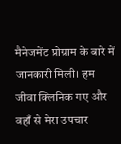मैनेजमेंट प्रोग्राम के बारे में जानकारी मिली। हम जीवा क्लिनिक गए और वहाँ से मेरा उपचार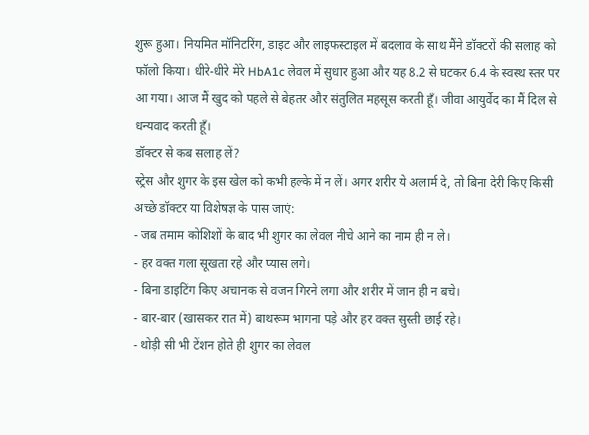शुरू हुआ। नियमित मॉनिटरिंग, डाइट और लाइफस्टाइल में बदलाव के साथ मैंने डॉक्टरों की सलाह को फॉलो किया। धीरे-धीरे मेरे HbA1c लेवल में सुधार हुआ और यह 8.2 से घटकर 6.4 के स्वस्थ स्तर पर आ गया। आज मैं खुद को पहले से बेहतर और संतुलित महसूस करती हूँ। जीवा आयुर्वेद का मैं दिल से धन्यवाद करती हूँ।
डॉक्टर से कब सलाह लें?
स्ट्रेस और शुगर के इस खेल को कभी हल्के में न लें। अगर शरीर ये अलार्म दे, तो बिना देरी किए किसी अच्छे डॉक्टर या विशेषज्ञ के पास जाएं:
- जब तमाम कोशिशों के बाद भी शुगर का लेवल नीचे आने का नाम ही न ले।
- हर वक्त गला सूखता रहे और प्यास लगे।
- बिना डाइटिंग किए अचानक से वजन गिरने लगा और शरीर में जान ही न बचे।
- बार-बार (खासकर रात में) बाथरूम भागना पड़े और हर वक्त सुस्ती छाई रहे।
- थोड़ी सी भी टेंशन होते ही शुगर का लेवल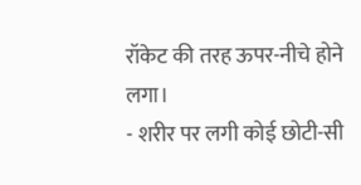रॉकेट की तरह ऊपर-नीचे होने लगा।
- शरीर पर लगी कोई छोटी-सी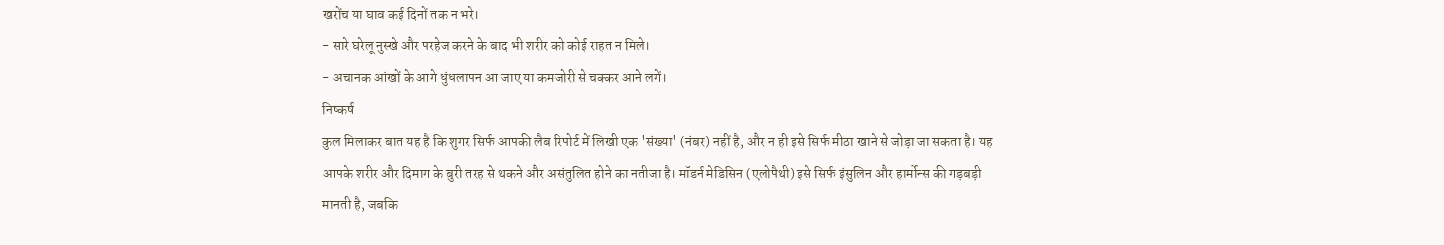खरोंच या घाव कई दिनों तक न भरे।
- सारे घरेलू नुस्खे और परहेज करने के बाद भी शरीर को कोई राहत न मिले।
- अचानक आंखों के आगे धुंधलापन आ जाए या कमजोरी से चक्कर आने लगें।
निष्कर्ष
कुल मिलाकर बात यह है कि शुगर सिर्फ आपकी लैब रिपोर्ट में लिखी एक 'संख्या' (नंबर) नहीं है, और न ही इसे सिर्फ मीठा खाने से जोड़ा जा सकता है। यह आपके शरीर और दिमाग के बुरी तरह से थकने और असंतुलित होने का नतीजा है। मॉडर्न मेडिसिन (एलोपैथी) इसे सिर्फ इंसुलिन और हार्मोन्स की गड़बड़ी मानती है, जबकि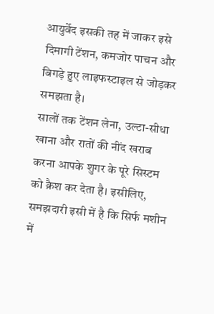आयुर्वेद इसकी तह में जाकर इसे दिमागी टेंशन, कमजोर पाचन और बिगड़े हुए लाइफस्टाइल से जोड़कर समझता है।
सालों तक टेंशन लेना, उल्टा-सीधा खाना और रातों की नींद खराब करना आपके शुगर के पूरे सिस्टम को क्रैश कर देता है। इसीलिए, समझदारी इसी में है कि सिर्फ मशीन में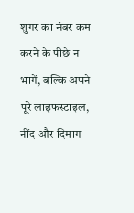शुगर का नंबर कम करने के पीछे न भागें, बल्कि अपने पूरे लाइफस्टाइल, नींद और दिमाग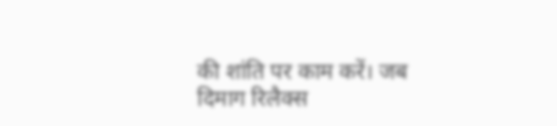की शांति पर काम करें। जब दिमाग रिलैक्स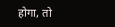होगा, तो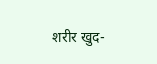शरीर खुद-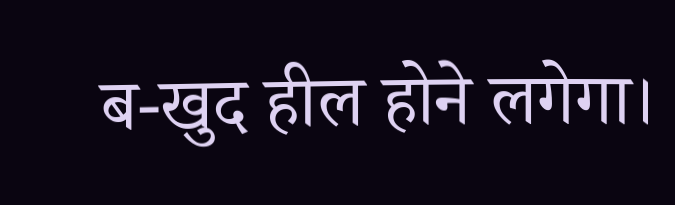ब-खुद हील होने लगेगा।